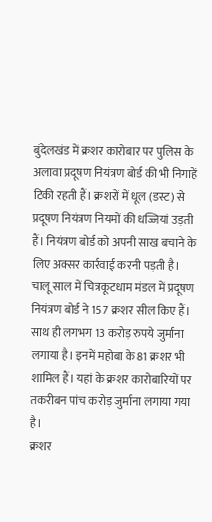बुंदेलखंड में क्रशर कारोबार पर पुलिस के अलावा प्रदूषण नियंत्रण बोर्ड की भी निगाहें टिकी रहती हैं। क्रशरों में धूल (डस्ट) से प्रदूषण नियंत्रण नियमों की धज्जियां उड़ती हैं। नियंत्रण बोर्ड को अपनी साख बचाने के लिए अक्सर कार्रवाई करनी पड़ती है।
चालू साल में चित्रकूटधाम मंडल में प्रदूषण नियंत्रण बोर्ड ने 157 क्रशर सील किए हैं। साथ ही लगभग 13 करोड़ रुपये जुर्माना लगाया है। इनमें महोबा के 81 क्रशर भी शामिल हैं। यहां के क्रशर कारोबारियों पर तकरीबन पांच करोड़ जुर्माना लगाया गया है।
क्रशर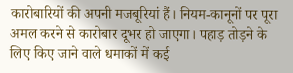कारोबारियों की अपनी मजबूरियां हैं। नियम-कानूनों पर पूरा अमल करने से कारोबार दूभर हो जाएगा। पहाड़ तोड़ने के लिए किए जाने वाले धमाकों में कई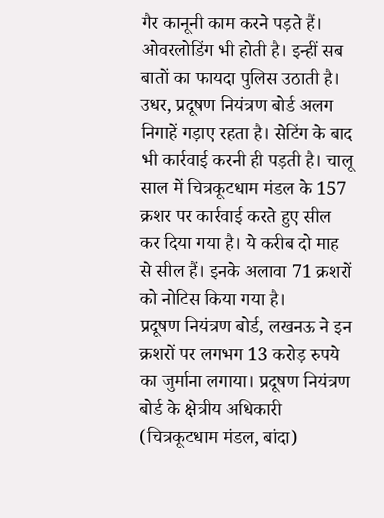गैर कानूनी काम करने पड़ते हैं। ओवरलोडिंग भी होती है। इन्हीं सब बातों का फायदा पुलिस उठाती है।
उधर, प्रदूषण नियंत्रण बोर्ड अलग निगाहें गड़ाए रहता है। सेटिंग के बाद भी कार्रवाई करनी ही पड़ती है। चालू साल में चित्रकूटधाम मंडल के 157 क्रशर पर कार्रवाई करते हुए सील कर दिया गया है। ये करीब दो माह से सील हैं। इनके अलावा 71 क्रशरों को नोटिस किया गया है।
प्रदूषण नियंत्रण बोर्ड, लखनऊ ने इन क्रशरों पर लगभग 13 करोड़ रुपये का जुर्माना लगाया। प्रदूषण नियंत्रण बोर्ड के क्षेत्रीय अधिकारी (चित्रकूटधाम मंडल, बांदा)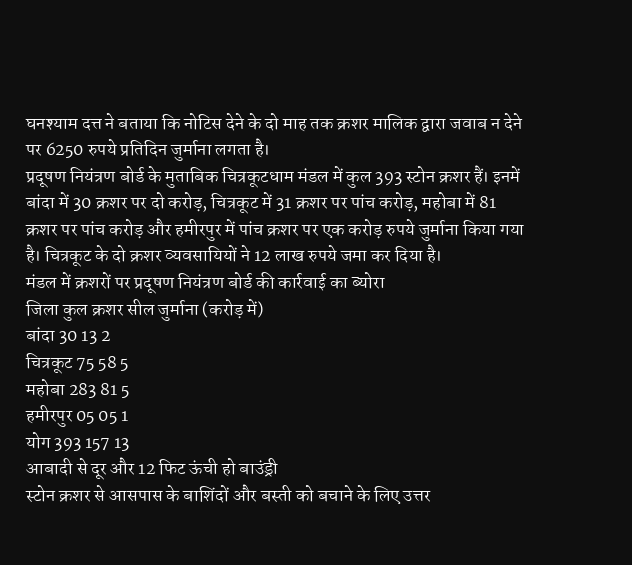घनश्याम दत्त ने बताया कि नोटिस देने के दो माह तक क्रशर मालिक द्वारा जवाब न देने पर 6250 रुपये प्रतिदिन जुर्माना लगता है।
प्रदूषण नियंत्रण बोर्ड के मुताबिक चित्रकूटधाम मंडल में कुल 393 स्टोन क्रशर हैं। इनमें बांदा में 30 क्रशर पर दो करोड़, चित्रकूट में 31 क्रशर पर पांच करोड़, महोबा में 81 क्रशर पर पांच करोड़ और हमीरपुर में पांच क्रशर पर एक करोड़ रुपये जुर्माना किया गया है। चित्रकूट के दो क्रशर व्यवसायियों ने 12 लाख रुपये जमा कर दिया है।
मंडल में क्रशरों पर प्रदूषण नियंत्रण बोर्ड की कार्रवाई का ब्योरा
जिला कुल क्रशर सील जुर्माना (करोड़ में)
बांदा 30 13 2
चित्रकूट 75 58 5
महोबा 283 81 5
हमीरपुर 05 05 1
योग 393 157 13
आबादी से दूर और 12 फिट ऊंची हो बाउंड्री
स्टोन क्रशर से आसपास के बाशिंदों और बस्ती को बचाने के लिए उत्तर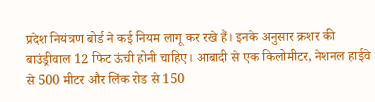प्रदेश नियंत्रण बोर्ड ने कई नियम लागू कर रखे हैं। इनके अनुसार क्रशर की बाउंड्रीवाल 12 फिट ऊंची होनी चाहिए। आबादी से एक किलोमीटर, नेशनल हाईवे से 500 मीटर और लिंक रोड से 150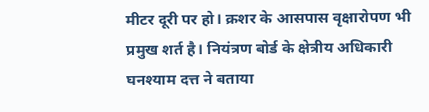मीटर दूरी पर हो। क्रशर के आसपास वृक्षारोपण भी प्रमुख शर्त है। नियंत्रण बोर्ड के क्षेत्रीय अधिकारी घनश्याम दत्त ने बताया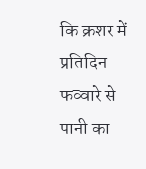कि क्रशर में प्रतिदिन फव्वारे से पानी का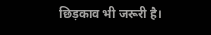छिड़काव भी जरूरी है।